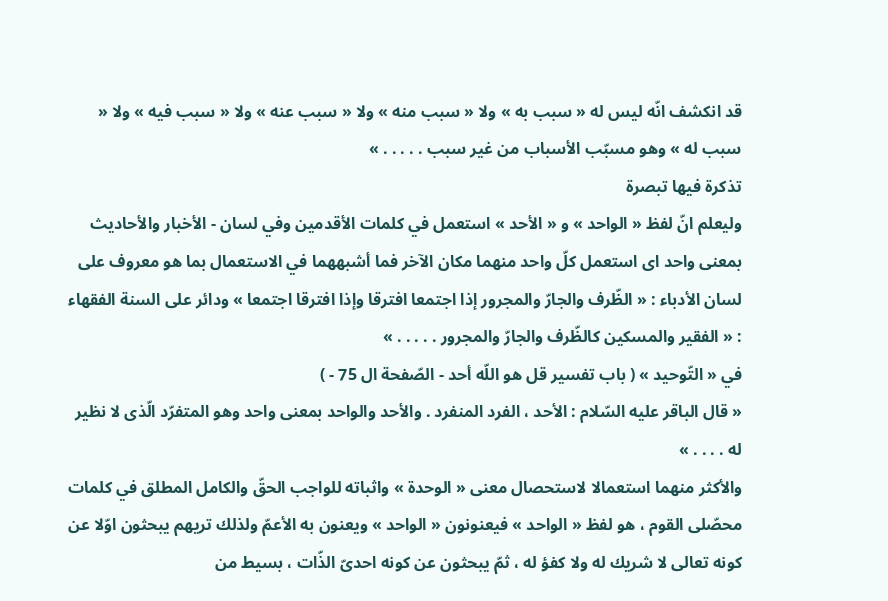قد انكشف انّه ليس له « سبب به » ولا « سبب منه » ولا « سبب عنه » ولا « سبب فيه » ولا « سبب له » وهو مسبّب الأسباب من غير سبب . . . . . »
تذكرة فيها تبصرة
وليعلم انّ لفظ « الواحد » و « الأحد » استعمل في كلمات الأقدمين وفي لسان - الأخبار والأحاديث بمعنى واحد اى استعمل كلّ واحد منهما مكان الآخر فما أشبههما في الاستعمال بما هو معروف على لسان الأدباء : « الظّرف والجارّ والمجرور إذا اجتمعا افترقا وإذا افترقا اجتمعا » ودائر على السنة الفقهاء : « الفقير والمسكين كالظّرف والجارّ والمجرور . . . . . »
في « التّوحيد » ( باب تفسير قل هو اللّه أحد - الصّفحة ال 75 - )
« قال الباقر عليه السّلام : الأحد ، الفرد المنفرد . والأحد والواحد بمعنى واحد وهو المتفرّد الّذى لا نظير له . . . . »
والأكثر منهما استعمالا لاستحصال معنى « الوحدة » واثباته للواجب الحقّ والكامل المطلق في كلمات محصّلى القوم ، هو لفظ « الواحد » فيعنونون « الواحد » ويعنون به الأعمّ ولذلك تريهم يبحثون اوّلا عن كونه تعالى لا شريك له ولا كفؤ له ، ثمّ يبحثون عن كونه احدىّ الذّات ، بسيط من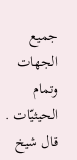جميع الجهات وتمام الحيثيّات .
قال شيخ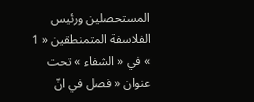المستحصلين ورئيس الفلاسفة المتمنطقين « 1 » في « الشفاء » تحت عنوان « فصل في انّ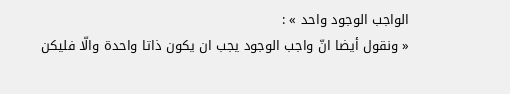الواجب الوجود واحد » :
« ونقول أيضا انّ واجب الوجود يجب ان يكون ذاتا واحدة والّا فليكن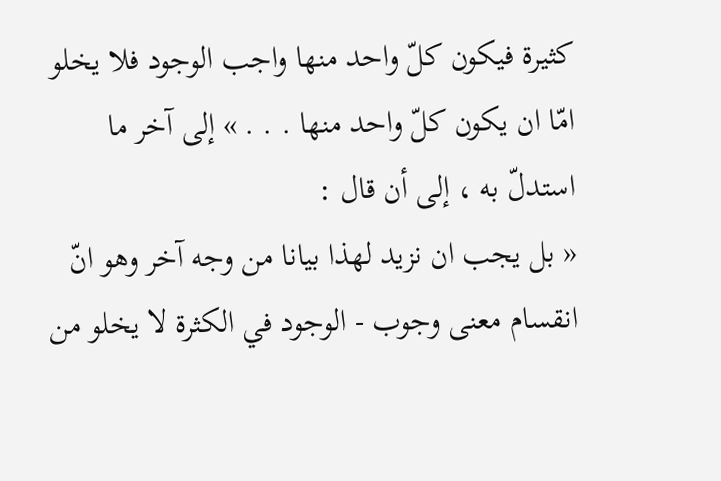كثيرة فيكون كلّ واحد منها واجب الوجود فلا يخلو امّا ان يكون كلّ واحد منها . . . » إلى آخر ما استدلّ به ، إلى أن قال :
« بل يجب ان نزيد لهذا بيانا من وجه آخر وهو انّ انقسام معنى وجوب - الوجود في الكثرة لا يخلو من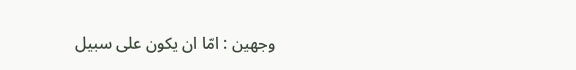وجهين : امّا ان يكون على سبيل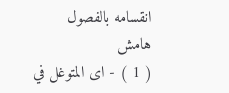انقسامه بالفصول
هامش
( 1 ) - اى المتوغل في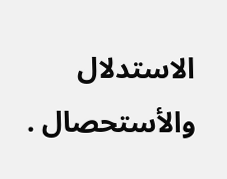الاستدلال والأستحصال .